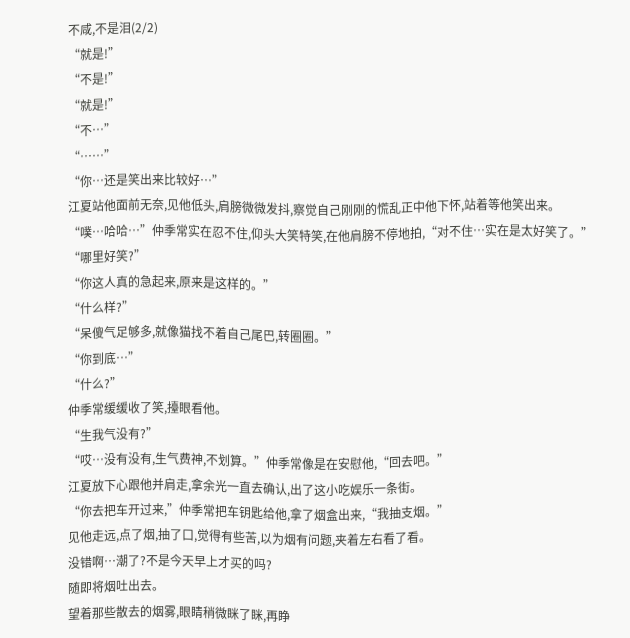不咸,不是泪(2/2)
“就是!”
“不是!”
“就是!”
“不…”
“……”
“你…还是笑出来比较好…”
江夏站他面前无奈,见他低头,肩膀微微发抖,察觉自己刚刚的慌乱正中他下怀,站着等他笑出来。
“噗…哈哈…”仲季常实在忍不住,仰头大笑特笑,在他肩膀不停地拍,“对不住…实在是太好笑了。”
“哪里好笑?”
“你这人真的急起来,原来是这样的。”
“什么样?”
“呆傻气足够多,就像猫找不着自己尾巴,转圈圈。”
“你到底…”
“什么?”
仲季常缓缓收了笑,擡眼看他。
“生我气没有?”
“哎…没有没有,生气费神,不划算。”仲季常像是在安慰他,“回去吧。”
江夏放下心跟他并肩走,拿余光一直去确认,出了这小吃娱乐一条街。
“你去把车开过来,”仲季常把车钥匙给他,拿了烟盒出来,“我抽支烟。”
见他走远,点了烟,抽了口,觉得有些苦,以为烟有问题,夹着左右看了看。
没错啊…潮了?不是今天早上才买的吗?
随即将烟吐出去。
望着那些散去的烟雾,眼睛稍微眯了眯,再睁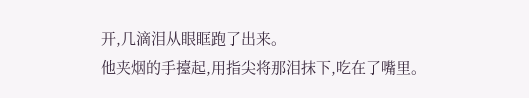开,几滴泪从眼眶跑了出来。
他夹烟的手擡起,用指尖将那泪抹下,吃在了嘴里。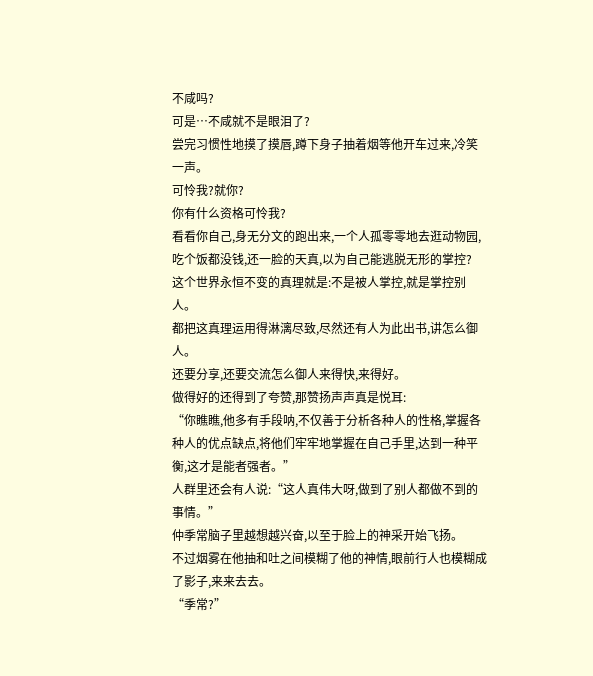不咸吗?
可是…不咸就不是眼泪了?
尝完习惯性地摸了摸唇,蹲下身子抽着烟等他开车过来,冷笑一声。
可怜我?就你?
你有什么资格可怜我?
看看你自己,身无分文的跑出来,一个人孤零零地去逛动物园,吃个饭都没钱,还一脸的天真,以为自己能逃脱无形的掌控?
这个世界永恒不变的真理就是:不是被人掌控,就是掌控别人。
都把这真理运用得淋漓尽致,尽然还有人为此出书,讲怎么御人。
还要分享,还要交流怎么御人来得快,来得好。
做得好的还得到了夸赞,那赞扬声声真是悦耳:
“你瞧瞧,他多有手段呐,不仅善于分析各种人的性格,掌握各种人的优点缺点,将他们牢牢地掌握在自己手里,达到一种平衡,这才是能者强者。”
人群里还会有人说:“这人真伟大呀,做到了别人都做不到的事情。”
仲季常脑子里越想越兴奋,以至于脸上的神采开始飞扬。
不过烟雾在他抽和吐之间模糊了他的神情,眼前行人也模糊成了影子,来来去去。
“季常?”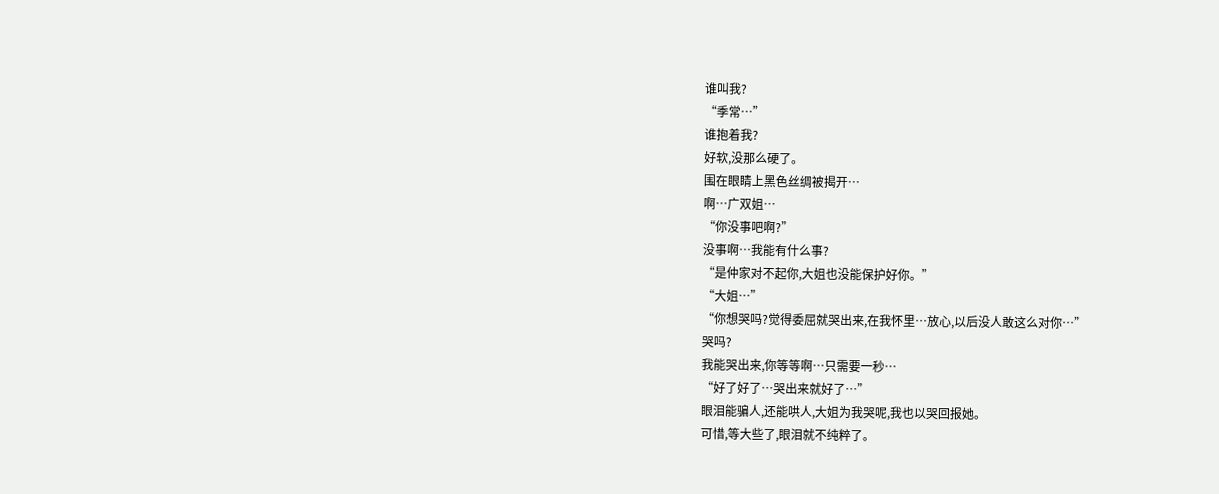谁叫我?
“季常…”
谁抱着我?
好软,没那么硬了。
围在眼睛上黑色丝绸被揭开…
啊…广双姐…
“你没事吧啊?”
没事啊…我能有什么事?
“是仲家对不起你,大姐也没能保护好你。”
“大姐…”
“你想哭吗?觉得委屈就哭出来,在我怀里…放心,以后没人敢这么对你…”
哭吗?
我能哭出来,你等等啊…只需要一秒…
“好了好了…哭出来就好了…”
眼泪能骗人,还能哄人,大姐为我哭呢,我也以哭回报她。
可惜,等大些了,眼泪就不纯粹了。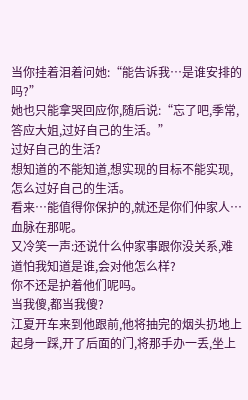当你挂着泪着问她:“能告诉我…是谁安排的吗?”
她也只能拿哭回应你,随后说:“忘了吧,季常,答应大姐,过好自己的生活。”
过好自己的生活?
想知道的不能知道,想实现的目标不能实现,怎么过好自己的生活。
看来…能值得你保护的,就还是你们仲家人…
血脉在那呢。
又冷笑一声:还说什么仲家事跟你没关系,难道怕我知道是谁,会对他怎么样?
你不还是护着他们呢吗。
当我傻,都当我傻?
江夏开车来到他跟前,他将抽完的烟头扔地上起身一踩,开了后面的门,将那手办一丢,坐上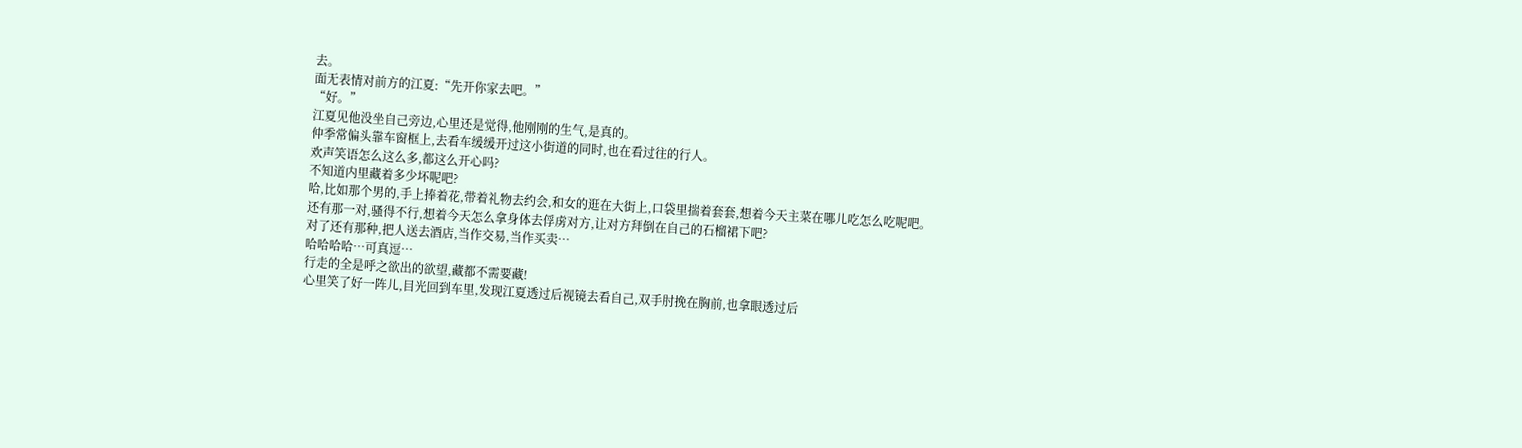去。
面无表情对前方的江夏:“先开你家去吧。”
“好。”
江夏见他没坐自己旁边,心里还是觉得,他刚刚的生气,是真的。
仲季常偏头靠车窗框上,去看车缓缓开过这小街道的同时,也在看过往的行人。
欢声笑语怎么这么多,都这么开心吗?
不知道内里藏着多少坏呢吧?
哈,比如那个男的,手上捧着花,带着礼物去约会,和女的逛在大街上,口袋里揣着套套,想着今天主菜在哪儿吃怎么吃呢吧。
还有那一对,骚得不行,想着今天怎么拿身体去俘虏对方,让对方拜倒在自己的石榴裙下吧?
对了还有那种,把人送去酒店,当作交易,当作买卖…
哈哈哈哈…可真逗…
行走的全是呼之欲出的欲望,藏都不需要藏!
心里笑了好一阵儿,目光回到车里,发现江夏透过后视镜去看自己,双手肘挽在胸前,也拿眼透过后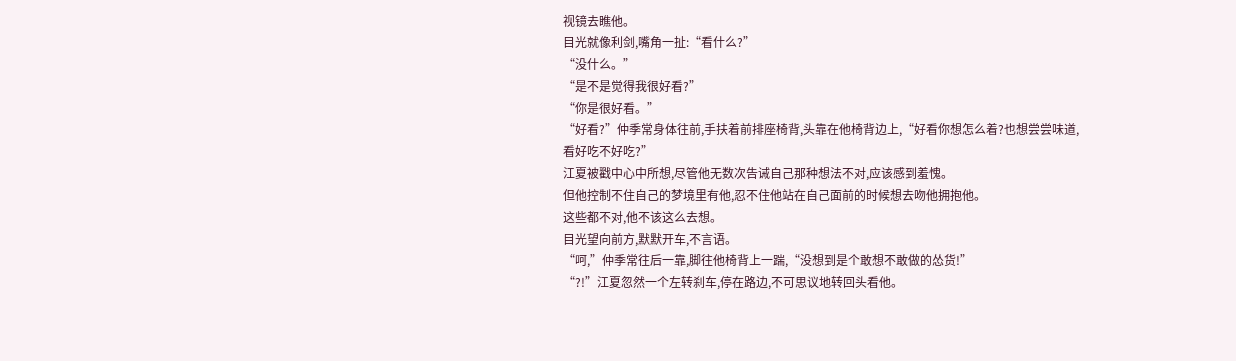视镜去瞧他。
目光就像利剑,嘴角一扯:“看什么?”
“没什么。”
“是不是觉得我很好看?”
“你是很好看。”
“好看?”仲季常身体往前,手扶着前排座椅背,头靠在他椅背边上,“好看你想怎么着?也想尝尝味道,看好吃不好吃?”
江夏被戳中心中所想,尽管他无数次告诫自己那种想法不对,应该感到羞愧。
但他控制不住自己的梦境里有他,忍不住他站在自己面前的时候想去吻他拥抱他。
这些都不对,他不该这么去想。
目光望向前方,默默开车,不言语。
“呵,”仲季常往后一靠,脚往他椅背上一踹,“没想到是个敢想不敢做的怂货!”
“?!”江夏忽然一个左转刹车,停在路边,不可思议地转回头看他。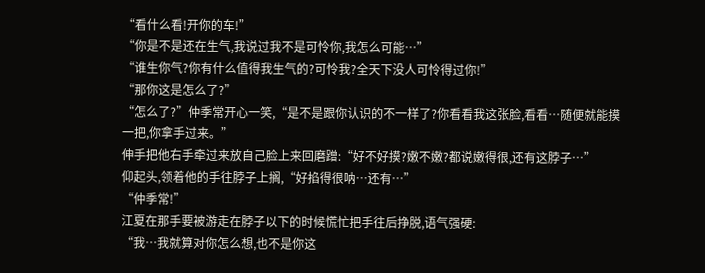“看什么看!开你的车!”
“你是不是还在生气,我说过我不是可怜你,我怎么可能…”
“谁生你气?你有什么值得我生气的?可怜我?全天下没人可怜得过你!”
“那你这是怎么了?”
“怎么了?”仲季常开心一笑,“是不是跟你认识的不一样了?你看看我这张脸,看看…随便就能摸一把,你拿手过来。”
伸手把他右手牵过来放自己脸上来回磨蹭:“好不好摸?嫩不嫩?都说嫩得很,还有这脖子…”
仰起头,领着他的手往脖子上搁,“好掐得很呐…还有…”
“仲季常!”
江夏在那手要被游走在脖子以下的时候慌忙把手往后挣脱,语气强硬:
“我…我就算对你怎么想,也不是你这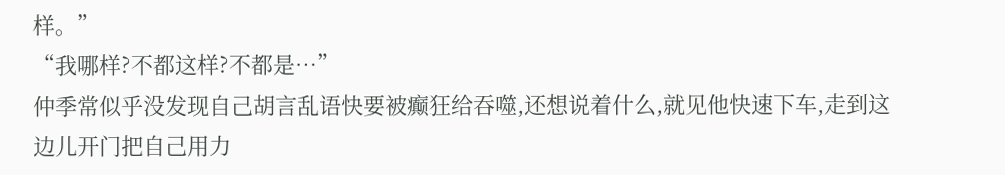样。”
“我哪样?不都这样?不都是…”
仲季常似乎没发现自己胡言乱语快要被癫狂给吞噬,还想说着什么,就见他快速下车,走到这边儿开门把自己用力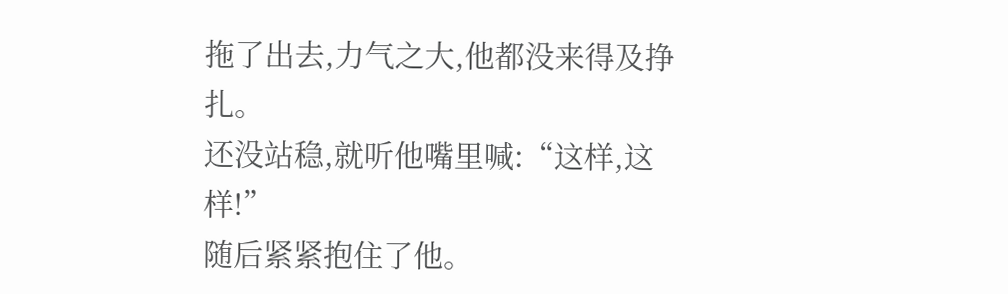拖了出去,力气之大,他都没来得及挣扎。
还没站稳,就听他嘴里喊:“这样,这样!”
随后紧紧抱住了他。